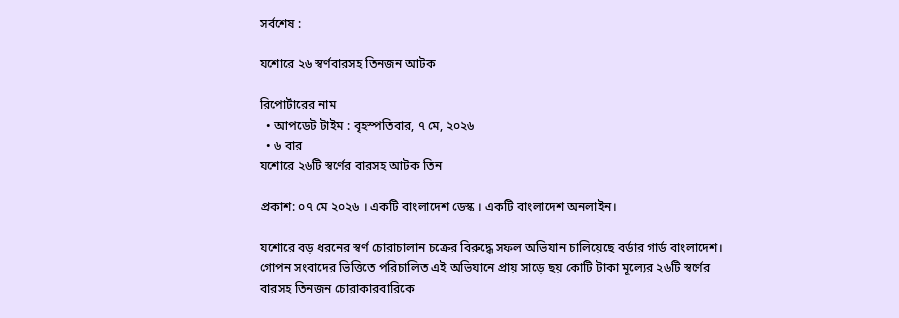সর্বশেষ :

যশোরে ২৬ স্বর্ণবারসহ তিনজন আটক

রিপোর্টারের নাম
  • আপডেট টাইম : বৃহস্পতিবার, ৭ মে, ২০২৬
  • ৬ বার
যশোরে ২৬টি স্বর্ণের বারসহ আটক তিন

প্রকাশ: ০৭ মে ২০২৬ । একটি বাংলাদেশ ডেস্ক । একটি বাংলাদেশ অনলাইন।

যশোরে বড় ধরনের স্বর্ণ চোরাচালান চক্রের বিরুদ্ধে সফল অভিযান চালিয়েছে বর্ডার গার্ড বাংলাদেশ। গোপন সংবাদের ভিত্তিতে পরিচালিত এই অভিযানে প্রায় সাড়ে ছয় কোটি টাকা মূল্যের ২৬টি স্বর্ণের বারসহ তিনজন চোরাকারবারিকে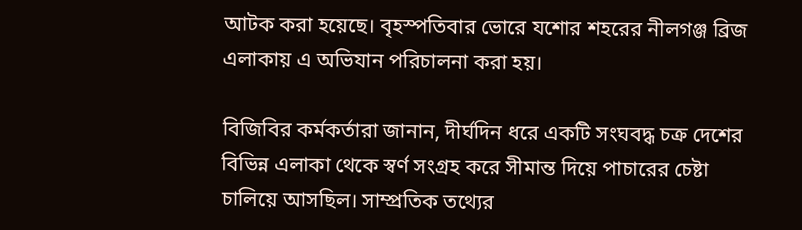আটক করা হয়েছে। বৃহস্পতিবার ভোরে যশোর শহরের নীলগঞ্জ ব্রিজ এলাকায় এ অভিযান পরিচালনা করা হয়।

বিজিবির কর্মকর্তারা জানান, দীর্ঘদিন ধরে একটি সংঘবদ্ধ চক্র দেশের বিভিন্ন এলাকা থেকে স্বর্ণ সংগ্রহ করে সীমান্ত দিয়ে পাচারের চেষ্টা চালিয়ে আসছিল। সাম্প্রতিক তথ্যের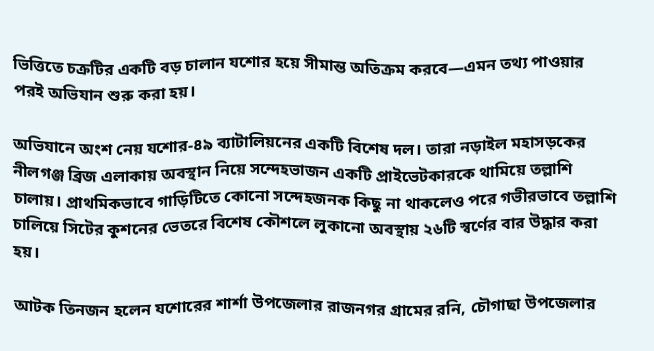ভিত্তিতে চক্রটির একটি বড় চালান যশোর হয়ে সীমান্ত অতিক্রম করবে—এমন তথ্য পাওয়ার পরই অভিযান শুরু করা হয়।

অভিযানে অংশ নেয় যশোর-৪৯ ব্যাটালিয়নের একটি বিশেষ দল। তারা নড়াইল মহাসড়কের নীলগঞ্জ ব্রিজ এলাকায় অবস্থান নিয়ে সন্দেহভাজন একটি প্রাইভেটকারকে থামিয়ে তল্লাশি চালায়। প্রাথমিকভাবে গাড়িটিতে কোনো সন্দেহজনক কিছু না থাকলেও পরে গভীরভাবে তল্লাশি চালিয়ে সিটের কুশনের ভেতরে বিশেষ কৌশলে লুকানো অবস্থায় ২৬টি স্বর্ণের বার উদ্ধার করা হয়।

আটক তিনজন হলেন যশোরের শার্শা উপজেলার রাজনগর গ্রামের রনি, চৌগাছা উপজেলার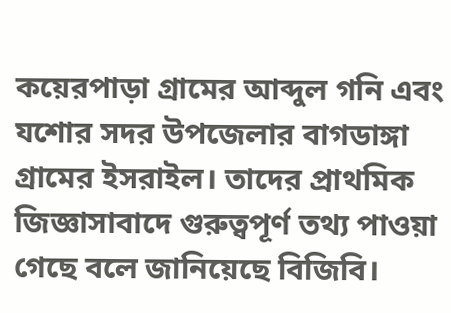কয়েরপাড়া গ্রামের আব্দুল গনি এবং যশোর সদর উপজেলার বাগডাঙ্গা গ্রামের ইসরাইল। তাদের প্রাথমিক জিজ্ঞাসাবাদে গুরুত্বপূর্ণ তথ্য পাওয়া গেছে বলে জানিয়েছে বিজিবি।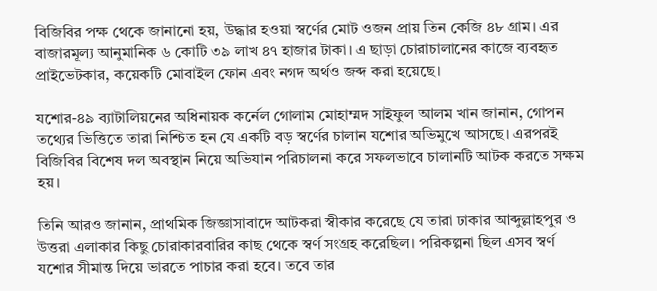বিজিবির পক্ষ থেকে জানানো হয়, উদ্ধার হওয়া স্বর্ণের মোট ওজন প্রায় তিন কেজি ৪৮ গ্রাম। এর বাজারমূল্য আনুমানিক ৬ কোটি ৩৯ লাখ ৪৭ হাজার টাকা। এ ছাড়া চোরাচালানের কাজে ব্যবহৃত প্রাইভেটকার, কয়েকটি মোবাইল ফোন এবং নগদ অর্থও জব্দ করা হয়েছে।

যশোর-৪৯ ব্যাটালিয়নের অধিনায়ক কর্নেল গোলাম মোহাম্মদ সাইফুল আলম খান জানান, গোপন তথ্যের ভিত্তিতে তারা নিশ্চিত হন যে একটি বড় স্বর্ণের চালান যশোর অভিমুখে আসছে। এরপরই বিজিবির বিশেষ দল অবস্থান নিয়ে অভিযান পরিচালনা করে সফলভাবে চালানটি আটক করতে সক্ষম হয়।

তিনি আরও জানান, প্রাথমিক জিজ্ঞাসাবাদে আটকরা স্বীকার করেছে যে তারা ঢাকার আব্দুল্লাহপুর ও উত্তরা এলাকার কিছু চোরাকারবারির কাছ থেকে স্বর্ণ সংগ্রহ করেছিল। পরিকল্পনা ছিল এসব স্বর্ণ যশোর সীমান্ত দিয়ে ভারতে পাচার করা হবে। তবে তার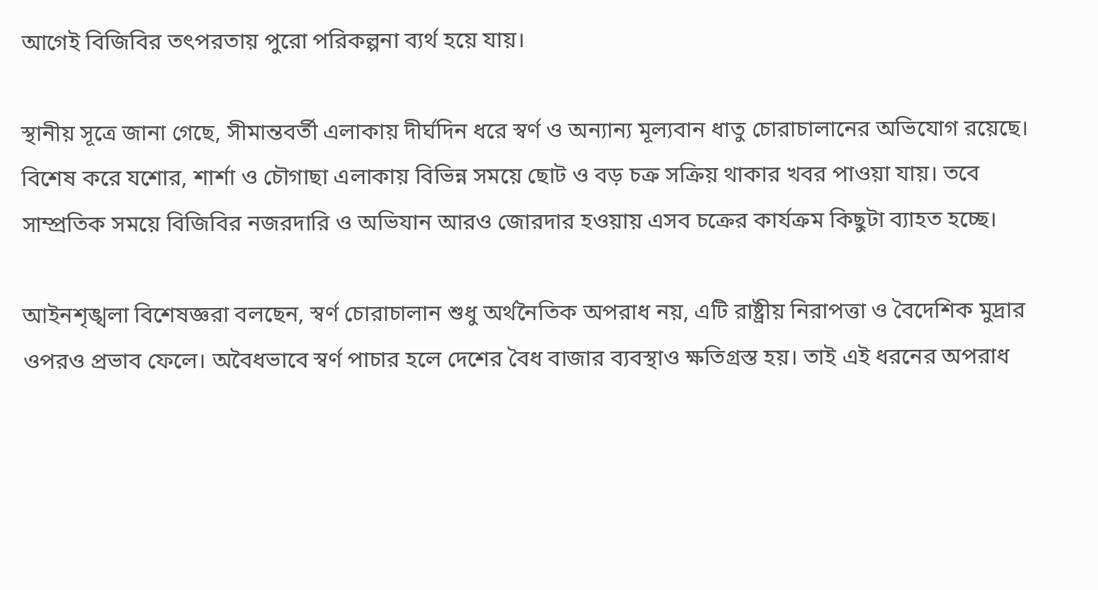আগেই বিজিবির তৎপরতায় পুরো পরিকল্পনা ব্যর্থ হয়ে যায়।

স্থানীয় সূত্রে জানা গেছে, সীমান্তবর্তী এলাকায় দীর্ঘদিন ধরে স্বর্ণ ও অন্যান্য মূল্যবান ধাতু চোরাচালানের অভিযোগ রয়েছে। বিশেষ করে যশোর, শার্শা ও চৌগাছা এলাকায় বিভিন্ন সময়ে ছোট ও বড় চক্র সক্রিয় থাকার খবর পাওয়া যায়। তবে সাম্প্রতিক সময়ে বিজিবির নজরদারি ও অভিযান আরও জোরদার হওয়ায় এসব চক্রের কার্যক্রম কিছুটা ব্যাহত হচ্ছে।

আইনশৃঙ্খলা বিশেষজ্ঞরা বলছেন, স্বর্ণ চোরাচালান শুধু অর্থনৈতিক অপরাধ নয়, এটি রাষ্ট্রীয় নিরাপত্তা ও বৈদেশিক মুদ্রার ওপরও প্রভাব ফেলে। অবৈধভাবে স্বর্ণ পাচার হলে দেশের বৈধ বাজার ব্যবস্থাও ক্ষতিগ্রস্ত হয়। তাই এই ধরনের অপরাধ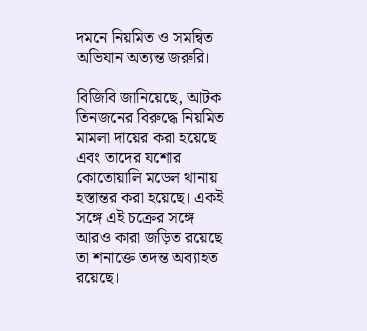দমনে নিয়মিত ও সমন্বিত অভিযান অত্যন্ত জরুরি।

বিজিবি জানিয়েছে, আটক তিনজনের বিরুদ্ধে নিয়মিত মামলা দায়ের করা হয়েছে এবং তাদের যশোর কোতোয়ালি মডেল থানায় হস্তান্তর করা হয়েছে। একই সঙ্গে এই চক্রের সঙ্গে আরও কারা জড়িত রয়েছে তা শনাক্তে তদন্ত অব্যাহত রয়েছে।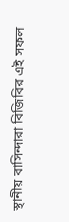স্থানীয় বাসিন্দারা বিজিবির এই সফল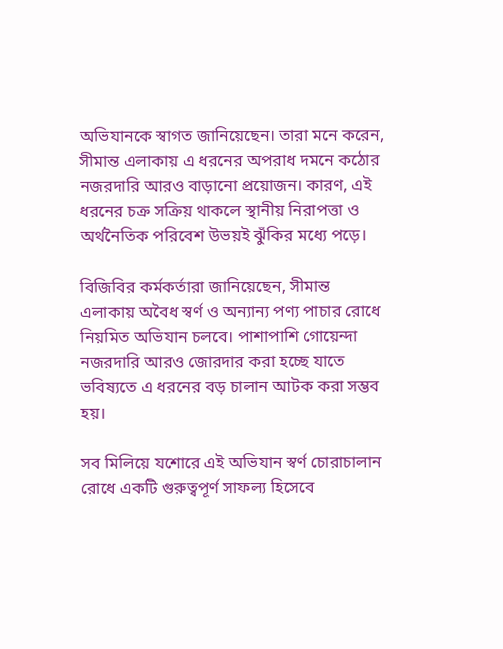অভিযানকে স্বাগত জানিয়েছেন। তারা মনে করেন, সীমান্ত এলাকায় এ ধরনের অপরাধ দমনে কঠোর নজরদারি আরও বাড়ানো প্রয়োজন। কারণ, এই ধরনের চক্র সক্রিয় থাকলে স্থানীয় নিরাপত্তা ও অর্থনৈতিক পরিবেশ উভয়ই ঝুঁকির মধ্যে পড়ে।

বিজিবির কর্মকর্তারা জানিয়েছেন, সীমান্ত এলাকায় অবৈধ স্বর্ণ ও অন্যান্য পণ্য পাচার রোধে নিয়মিত অভিযান চলবে। পাশাপাশি গোয়েন্দা নজরদারি আরও জোরদার করা হচ্ছে যাতে ভবিষ্যতে এ ধরনের বড় চালান আটক করা সম্ভব হয়।

সব মিলিয়ে যশোরে এই অভিযান স্বর্ণ চোরাচালান রোধে একটি গুরুত্বপূর্ণ সাফল্য হিসেবে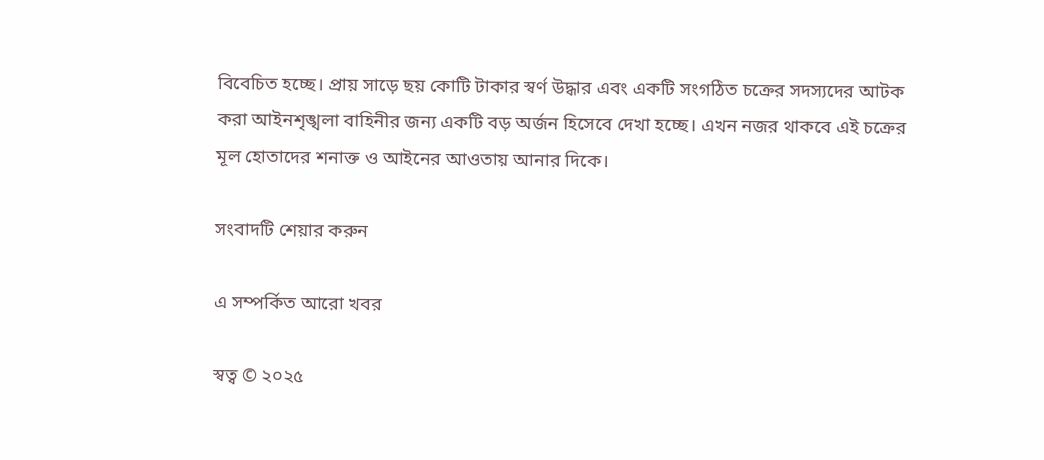বিবেচিত হচ্ছে। প্রায় সাড়ে ছয় কোটি টাকার স্বর্ণ উদ্ধার এবং একটি সংগঠিত চক্রের সদস্যদের আটক করা আইনশৃঙ্খলা বাহিনীর জন্য একটি বড় অর্জন হিসেবে দেখা হচ্ছে। এখন নজর থাকবে এই চক্রের মূল হোতাদের শনাক্ত ও আইনের আওতায় আনার দিকে।

সংবাদটি শেয়ার করুন

এ সম্পর্কিত আরো খবর

স্বত্ব © ২০২৫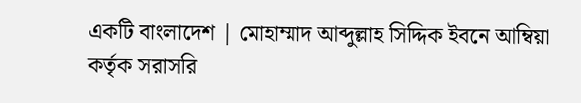একটি বাংলাদেশ | মোহাম্মাদ আব্দুল্লাহ সিদ্দিক ইবনে আম্বিয়া কর্তৃক সরাসরি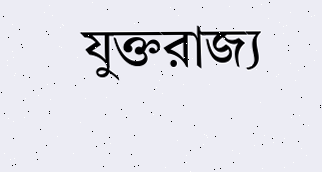যুক্তরাজ্য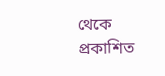থেকে প্রকাশিত